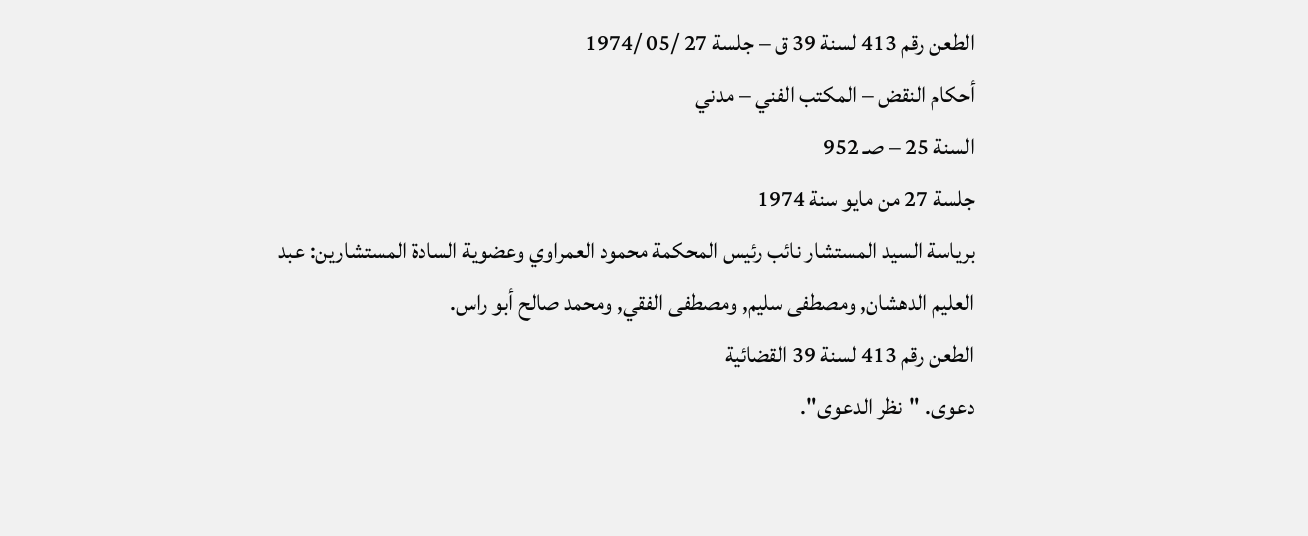الطعن رقم 413 لسنة 39 ق – جلسة 27 /05 /1974
أحكام النقض – المكتب الفني – مدني
السنة 25 – صـ 952
جلسة 27 من مايو سنة 1974
برياسة السيد المستشار نائب رئيس المحكمة محمود العمراوي وعضوية السادة المستشارين: عبد العليم الدهشان, ومصطفى سليم, ومصطفى الفقي, ومحمد صالح أبو راس.
الطعن رقم 413 لسنة 39 القضائية
دعوى. "نظر الدعوى".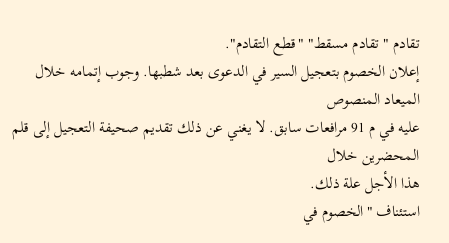تقادم "تقادم مسقط" "قطع التقادم".
إعلان الخصوم بتعجيل السير في الدعوى بعد شطبها. وجوب إتمامه خلال الميعاد المنصوص
عليه في م 91 مرافعات سابق. لا يغني عن ذلك تقديم صحيفة التعجيل إلى قلم المحضرين خلال
هذا الأجل علة ذلك.
استئناف "الخصوم في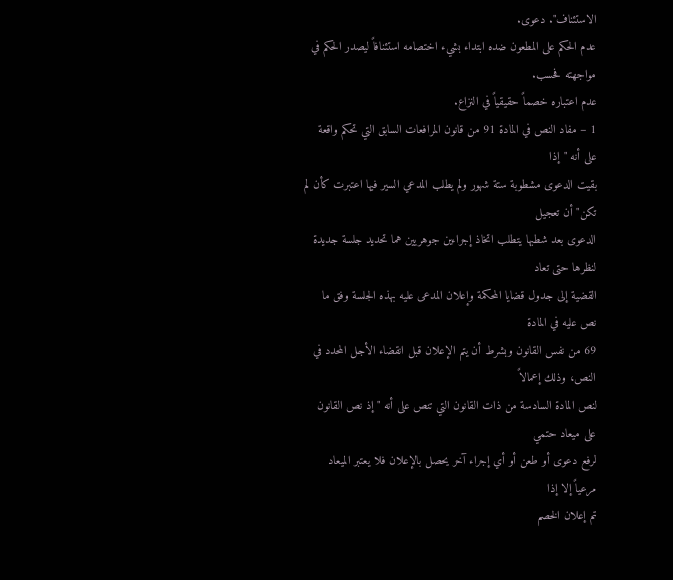الاستئناف". دعوى.
عدم الحكم على المطعون ضده ابتداء بشيء اختصامه استئنافاً ليصدر الحكم في مواجهته فحسب.
عدم اعتباره خصماً حقيقياً في النزاع.
1 – مفاد النص في المادة 91 من قانون المرافعات السابق التي تحكم واقعة على أنه "إذا
بقيت الدعوى مشطوبة ستة شهور ولم يطلب المدعي السير فيها اعتبرت كأن لم تكن" أن تعجيل
الدعوى بعد شطبها يتطلب اتخاذ إجراءين جوهريين هما تحديد جلسة جديدة لنظرها حتى تعاد
القضية إلى جدول قضايا المحكمة وإعلان المدعى عليه بهذه الجلسة وفق ما نص عليه في المادة
69 من نفس القانون وبشرط أن يتم الإعلان قبل انقضاء الأجل المحدد في النص، وذلك إعمالاً
لنص المادة السادسة من ذات القانون التي تنص على أنه "إذ نص القانون على ميعاد حتمي
لرفع دعوى أو طعن أو أي إجراء آخر يحصل بالإعلان فلا يعتبر الميعاد مرعياً إلا إذا
تم إعلان الخصم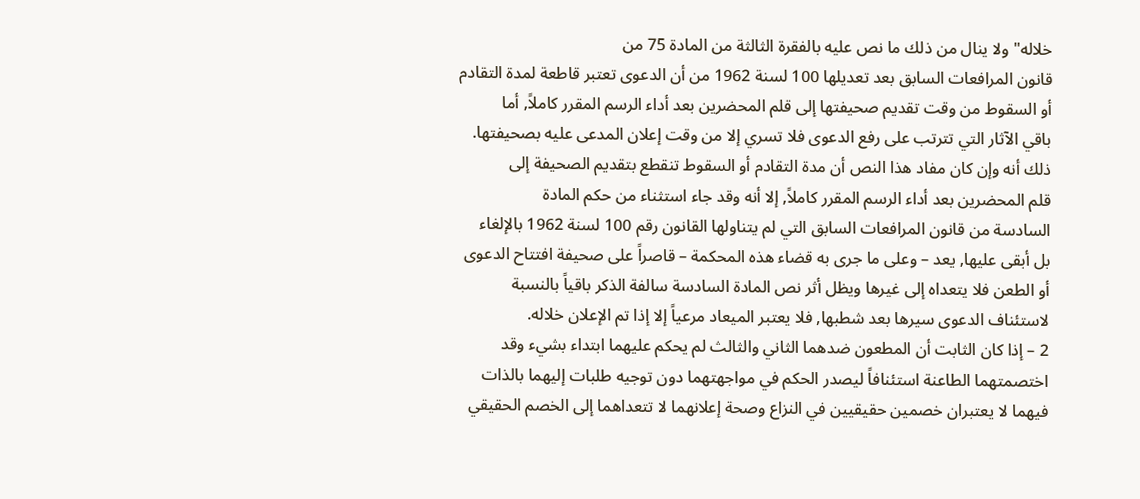خلاله" ولا ينال من ذلك ما نص عليه بالفقرة الثالثة من المادة 75 من
قانون المرافعات السابق بعد تعديلها 100 لسنة 1962 من أن الدعوى تعتبر قاطعة لمدة التقادم
أو السقوط من وقت تقديم صحيفتها إلى قلم المحضرين بعد أداء الرسم المقرر كاملاً, أما
باقي الآثار التي تترتب على رفع الدعوى فلا تسري إلا من وقت إعلان المدعى عليه بصحيفتها.
ذلك أنه وإن كان مفاد هذا النص أن مدة التقادم أو السقوط تنقطع بتقديم الصحيفة إلى
قلم المحضرين بعد أداء الرسم المقرر كاملاً, إلا أنه وقد جاء استثناء من حكم المادة
السادسة من قانون المرافعات السابق التي لم يتناولها القانون رقم 100 لسنة 1962 بالإلغاء
بل أبقى عليها, يعد – وعلى ما جرى به قضاء هذه المحكمة – قاصراً على صحيفة افتتاح الدعوى
أو الطعن فلا يتعداه إلى غيرها ويظل أثر نص المادة السادسة سالفة الذكر باقياً بالنسبة
لاستئناف الدعوى سيرها بعد شطبها, فلا يعتبر الميعاد مرعياً إلا إذا تم الإعلان خلاله.
2 – إذا كان الثابت أن المطعون ضدهما الثاني والثالث لم يحكم عليهما ابتداء بشيء وقد
اختصمتهما الطاعنة استئنافاً ليصدر الحكم في مواجهتهما دون توجيه طلبات إليهما بالذات
فيهما لا يعتبران خصمين حقيقيين في النزاع وصحة إعلانهما لا تتعداهما إلى الخصم الحقيقي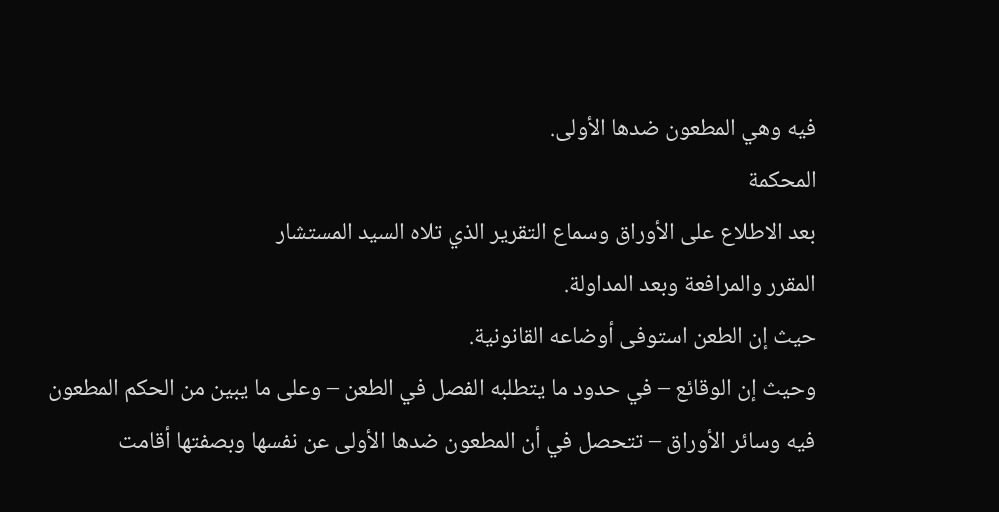فيه وهي المطعون ضدها الأولى.
المحكمة
بعد الاطلاع على الأوراق وسماع التقرير الذي تلاه السيد المستشار
المقرر والمرافعة وبعد المداولة.
حيث إن الطعن استوفى أوضاعه القانونية.
وحيث إن الوقائع – في حدود ما يتطلبه الفصل في الطعن – وعلى ما يبين من الحكم المطعون
فيه وسائر الأوراق – تتحصل في أن المطعون ضدها الأولى عن نفسها وبصفتها أقامت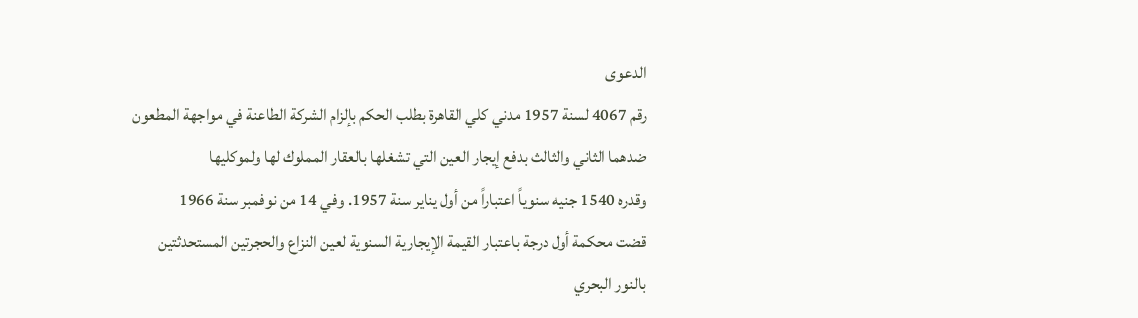الدعوى
رقم 4067 لسنة 1957 مدني كلي القاهرة بطلب الحكم بإلزام الشركة الطاعنة في مواجهة المطعون
ضدهما الثاني والثالث بدفع إيجار العين التي تشغلها بالعقار المملوك لها ولموكليها
وقدره 1540 جنيه سنوياً اعتباراً من أول يناير سنة 1957. وفي 14 من نوفمبر سنة 1966
قضت محكمة أول درجة باعتبار القيمة الإيجارية السنوية لعين النزاع والحجرتين المستحدثتين
بالنور البحري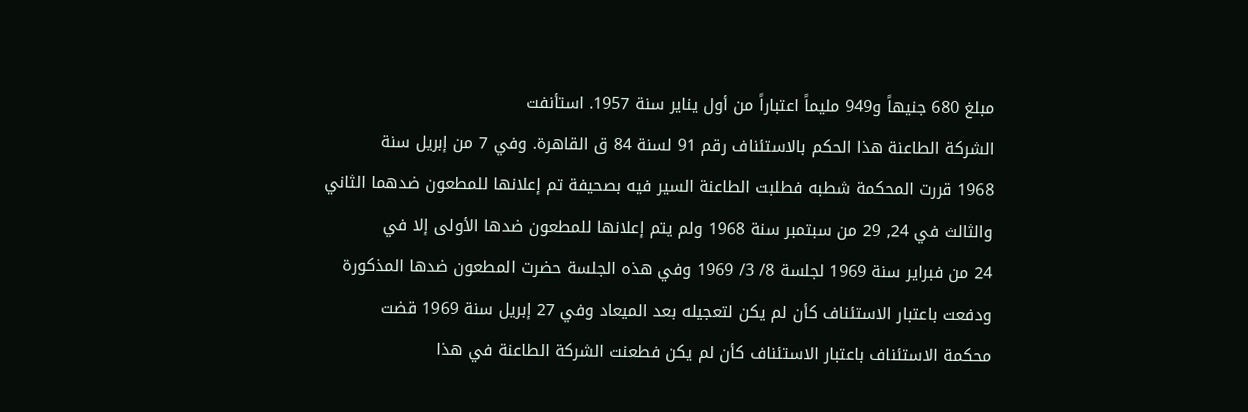مبلغ 680 جنيهاً و949 مليماً اعتباراً من أول يناير سنة 1957. استأنفت
الشركة الطاعنة هذا الحكم بالاستئناف رقم 91 لسنة 84 ق القاهرة. وفي 7 من إبريل سنة
1968 قررت المحكمة شطبه فطلبت الطاعنة السير فيه بصحيفة تم إعلانها للمطعون ضدهما الثاني
والثالث في 24, 29 من سبتمبر سنة 1968 ولم يتم إعلانها للمطعون ضدها الأولى إلا في
24 من فبراير سنة 1969 لجلسة 8/ 3/ 1969 وفي هذه الجلسة حضرت المطعون ضدها المذكورة
ودفعت باعتبار الاستئناف كأن لم يكن لتعجيله بعد الميعاد وفي 27 إبريل سنة 1969 قضت
محكمة الاستئناف باعتبار الاستئناف كأن لم يكن فطعنت الشركة الطاعنة في هذا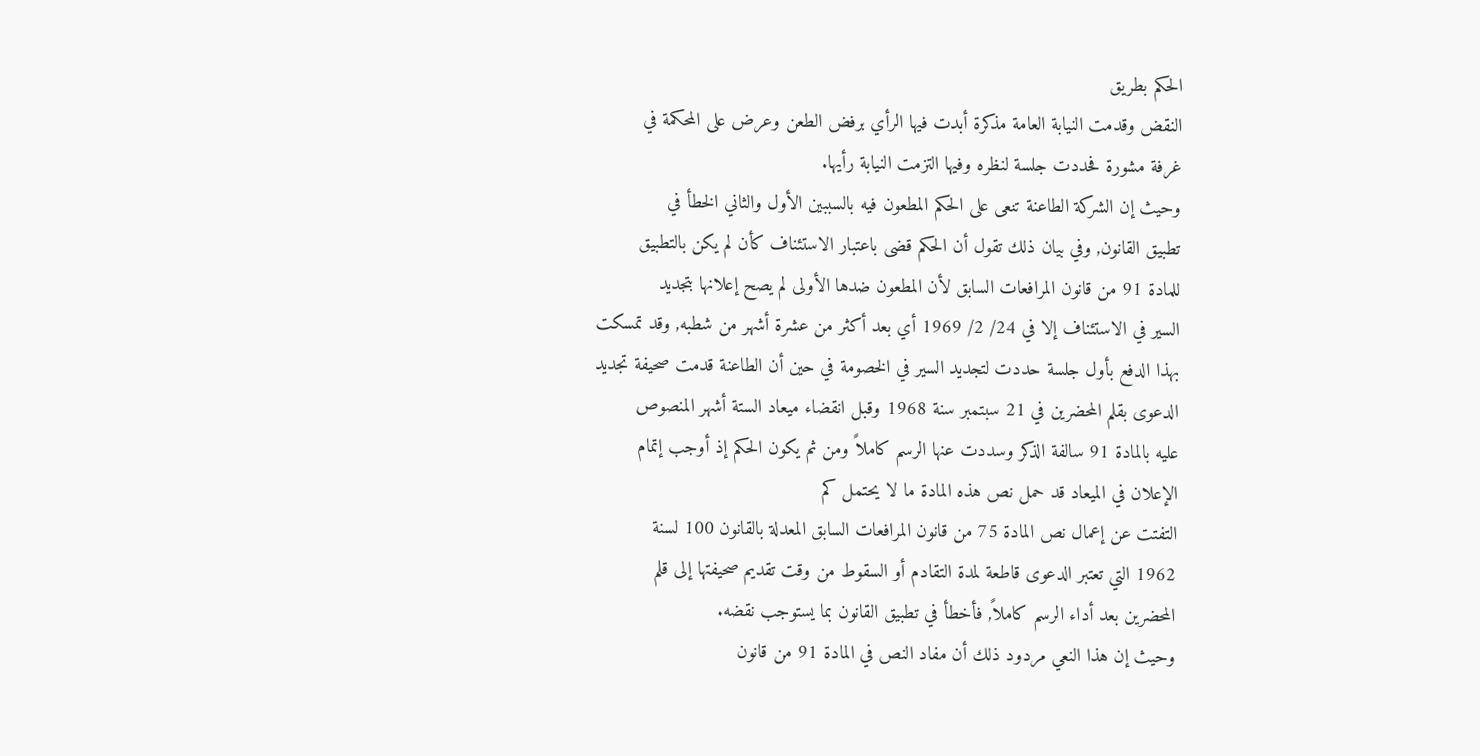الحكم بطريق
النقض وقدمت النيابة العامة مذكرة أبدت فيها الرأي برفض الطعن وعرض على المحكمة في
غرفة مشورة فحددت جلسة لنظره وفيها التزمت النيابة رأيها.
وحيث إن الشركة الطاعنة تنعى على الحكم المطعون فيه بالسببين الأول والثاني الخطأ في
تطبيق القانون, وفي بيان ذلك تقول أن الحكم قضى باعتبار الاستئناف كأن لم يكن بالتطبيق
للمادة 91 من قانون المرافعات السابق لأن المطعون ضدها الأولى لم يصح إعلانها بتجديد
السير في الاستئناف إلا في 24/ 2/ 1969 أي بعد أكثر من عشرة أشهر من شطبه, وقد تمسكت
بهذا الدفع بأول جلسة حددت لتجديد السير في الخصومة في حين أن الطاعنة قدمت صحيفة تجديد
الدعوى بقلم المحضرين في 21 سبتمبر سنة 1968 وقبل انقضاء ميعاد الستة أشهر المنصوص
عليه بالمادة 91 سالفة الذكر وسددت عنها الرسم كاملاً ومن ثم يكون الحكم إذ أوجب إتمام
الإعلان في الميعاد قد حمل نص هذه المادة ما لا يحتمل كم
التفتت عن إعمال نص المادة 75 من قانون المرافعات السابق المعدلة بالقانون 100 لسنة
1962 التي تعتبر الدعوى قاطعة لمدة التقادم أو السقوط من وقت تقديم صحيفتها إلى قلم
المحضرين بعد أداء الرسم كاملاً, فأخطأ في تطبيق القانون بما يستوجب نقضه.
وحيث إن هذا النعي مردود ذلك أن مفاد النص في المادة 91 من قانون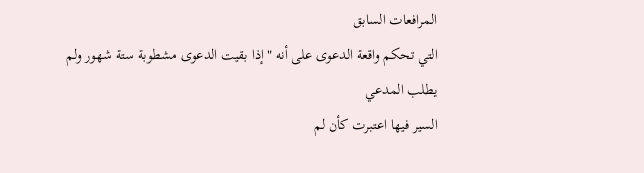المرافعات السابق
التي تحكم واقعة الدعوى على أنه "إذا بقيت الدعوى مشطوبة ستة شهور ولم يطلب المدعي
السير فيها اعتبرت كأن لم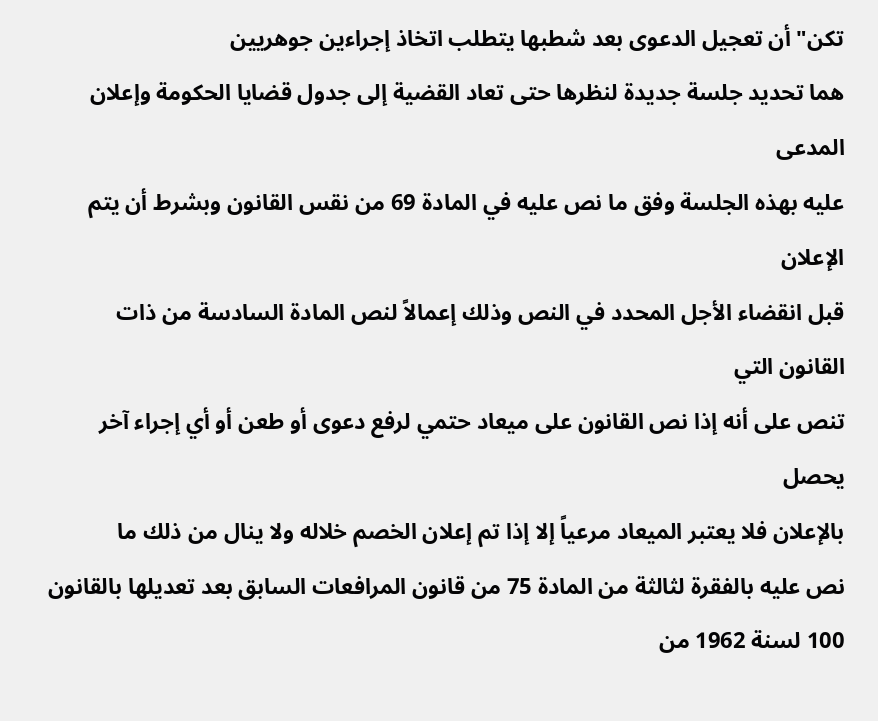تكن" أن تعجيل الدعوى بعد شطبها يتطلب اتخاذ إجراءين جوهريين
هما تحديد جلسة جديدة لنظرها حتى تعاد القضية إلى جدول قضايا الحكومة وإعلان المدعى
عليه بهذه الجلسة وفق ما نص عليه في المادة 69 من نقس القانون وبشرط أن يتم الإعلان
قبل انقضاء الأجل المحدد في النص وذلك إعمالاً لنص المادة السادسة من ذات القانون التي
تنص على أنه إذا نص القانون على ميعاد حتمي لرفع دعوى أو طعن أو أي إجراء آخر يحصل
بالإعلان فلا يعتبر الميعاد مرعياً إلا إذا تم إعلان الخصم خلاله ولا ينال من ذلك ما
نص عليه بالفقرة لثالثة من المادة 75 من قانون المرافعات السابق بعد تعديلها بالقانون
100 لسنة 1962 من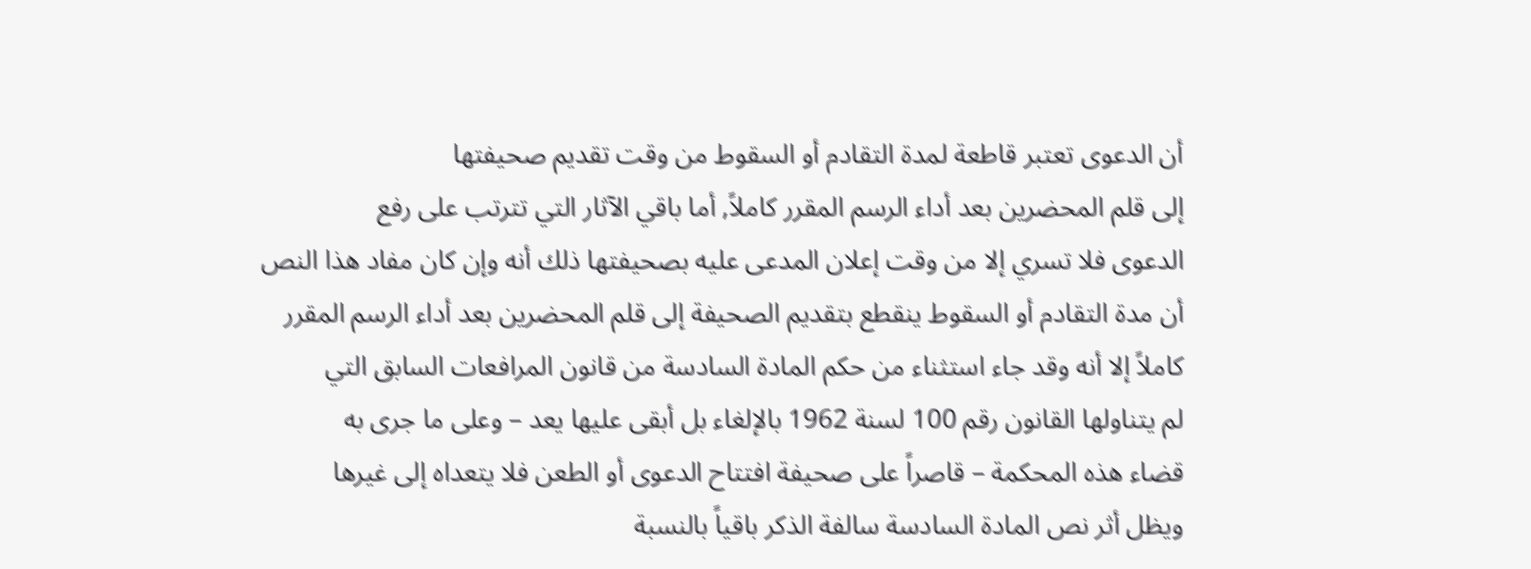أن الدعوى تعتبر قاطعة لمدة التقادم أو السقوط من وقت تقديم صحيفتها
إلى قلم المحضرين بعد أداء الرسم المقرر كاملاً, أما باقي الآثار التي تترتب على رفع
الدعوى فلا تسري إلا من وقت إعلان المدعى عليه بصحيفتها ذلك أنه وإن كان مفاد هذا النص
أن مدة التقادم أو السقوط ينقطع بتقديم الصحيفة إلى قلم المحضرين بعد أداء الرسم المقرر
كاملاً إلا أنه وقد جاء استثناء من حكم المادة السادسة من قانون المرافعات السابق التي
لم يتناولها القانون رقم 100 لسنة 1962 بالإلغاء بل أبقى عليها يعد – وعلى ما جرى به
قضاء هذه المحكمة – قاصراً على صحيفة افتتاح الدعوى أو الطعن فلا يتعداه إلى غيرها
ويظل أثر نص المادة السادسة سالفة الذكر باقياً بالنسبة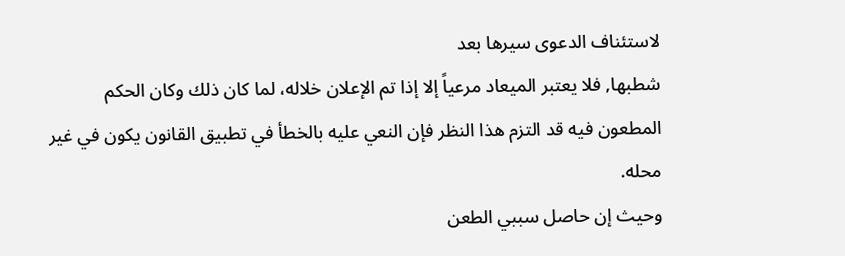لاستئناف الدعوى سيرها بعد
شطبها, فلا يعتبر الميعاد مرعياً إلا إذا تم الإعلان خلاله، لما كان ذلك وكان الحكم
المطعون فيه قد التزم هذا النظر فإن النعي عليه بالخطأ في تطبيق القانون يكون في غير
محله.
وحيث إن حاصل سببي الطعن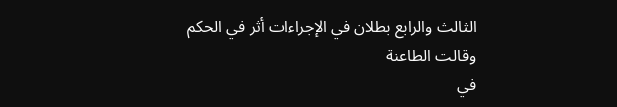الثالث والرابع بطلان في الإجراءات أثر في الحكم وقالت الطاعنة
في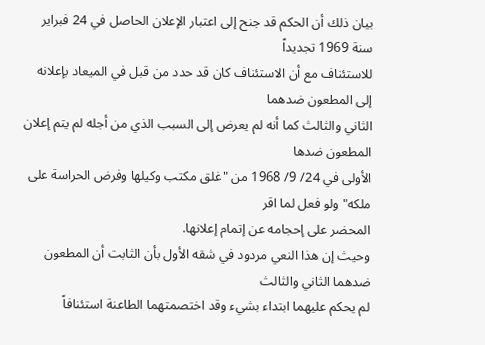بيان ذلك أن الحكم قد جنح إلى اعتبار الإعلان الحاصل في 24 فبراير سنة 1969 تجديداً
للاستئناف مع أن الاستئناف كان قد حدد من قبل في الميعاد بإعلانه إلى المطعون ضدهما
الثاني والثالث كما أنه لم يعرض إلى السبب الذي من أجله لم يتم إعلان المطعون ضدها
الأولى في 24/ 9/ 1968 من "غلق مكتب وكيلها وفرض الحراسة على ملكه" ولو فعل لما اقر
المحضر على إحجامه عن إتمام إعلانها.
وحيث إن هذا النعي مردود في شقه الأول بأن الثابت أن المطعون ضدهما الثاني والثالث
لم يحكم عليهما ابتداء بشيء وقد اختصمتهما الطاعنة استئنافاً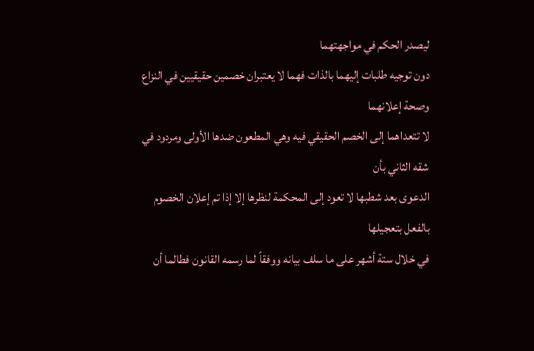ليصدر الحكم في مواجهتهما
دون توجيه طلبات إليهما بالذات فهما لا يعتبران خصمين حقيقيين في النزاع وصحة إعلانهما
لا تتعداهما إلى الخصم الحقيقي فيه وهي المطعون ضدها الأولى ومردود في شقه الثاني بأن
الدعوى بعد شطبها لا تعود إلى المحكمة لنظرها إلا إذا تم إعلان الخصوم بالفعل بتعجيلها
في خلال ستة أشهر على ما سلف بيانه ووفقاً لما رسمه القانون فطالما أن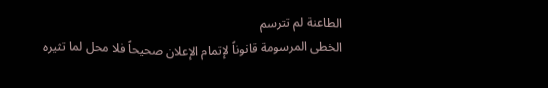الطاعنة لم تترسم
الخطى المرسومة قانوناً لإتمام الإعلان صحيحاً فلا محل لما تثيره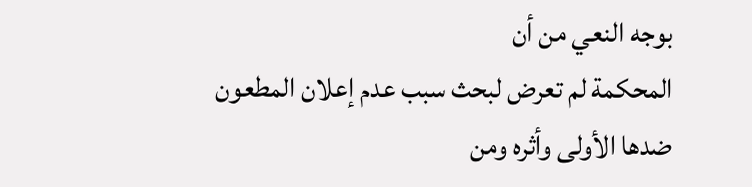بوجه النعي من أن
المحكمة لم تعرض لبحث سبب عدم إعلان المطعون ضدها الأولى وأثره ومن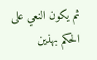ثم يكون النعي على
الحكم بهذين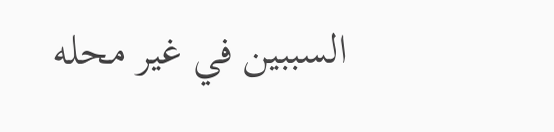السببين في غير محله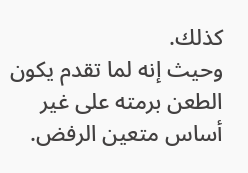كذلك.
وحيث إنه لما تقدم يكون الطعن برمته على غير أساس متعين الرفض.